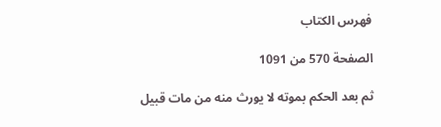فهرس الكتاب

الصفحة 570 من 1091

ثم بعد الحكم بموته لا يورث منه من مات قبيل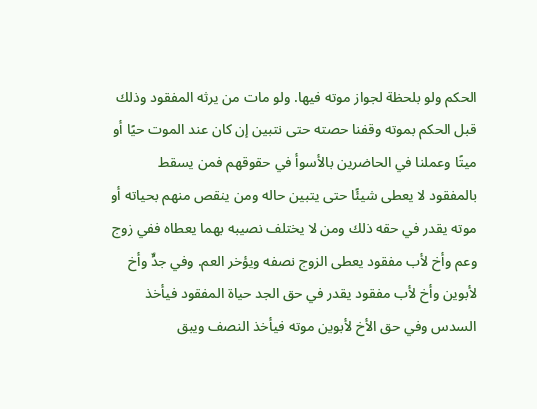الحكم ولو بلحظة لجواز موته فيها. ولو مات من يرثه المفقود وذلك قبل الحكم بموته وقفنا حصته حتى نتبين إن كان عند الموت حيًا أو ميتًا وعملنا في الحاضرين بالأسوأ في حقوقهم فمن يسقط بالمفقود لا يعطى شيئًا حتى يتبين حاله ومن ينقص منهم بحياته أو موته يقدر في حقه ذلك ومن لا يختلف نصيبه بهما يعطاه ففي زوج وعم وأخ لأب مفقود يعطى الزوج نصفه ويؤخر العم. وفي جدٍّ وأخ لأبوين وأخ لأب مفقود يقدر في حق الجد حياة المفقود فيأخذ السدس وفي حق الأخ لأبوين موته فيأخذ النصف ويبق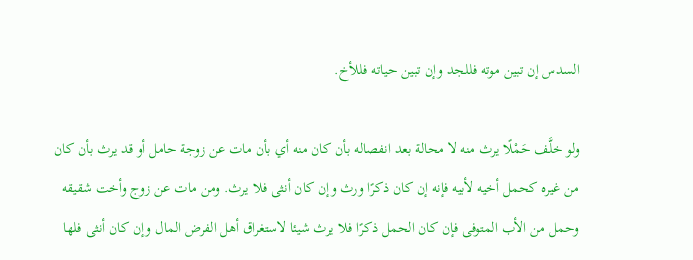السدس إن تبين موته فللجد وإن تبين حياته فللأخ.

ولو خلَّف حَمْلًا يرث منه لا محالة بعد انفصاله بأن كان منه أي بأن مات عن زوجة حامل أو قد يرث بأن كان من غيره كحمل أخيه لأبيه فإنه إن كان ذكرًا ورث وإن كان أنثى فلا يرث. ومن مات عن زوج وأخت شقيقه وحمل من الأب المتوفى فإن كان الحمل ذكرًا فلا يرث شيئا لاستغراق أهل الفرض المال وإن كان أنثى فلها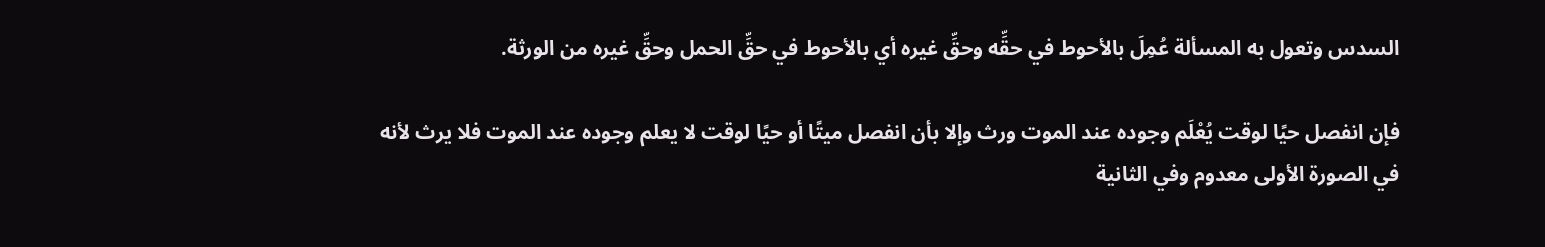السدس وتعول به المسألة عُمِلَ بالأحوط في حقِّه وحقِّ غيره أي بالأحوط في حقِّ الحمل وحقِّ غيره من الورثة.

فإن انفصل حيًا لوقت يُعْلَم وجوده عند الموت ورث وإلا بأن انفصل ميتًا أو حيًا لوقت لا يعلم وجوده عند الموت فلا يرث لأنه في الصورة الأولى معدوم وفي الثانية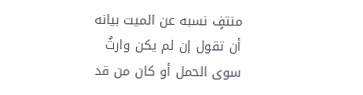منتفٍ نسبه عن الميت بيانه أن تقول إن لم يكن وارثٌ سوى الحمل أو كان من قد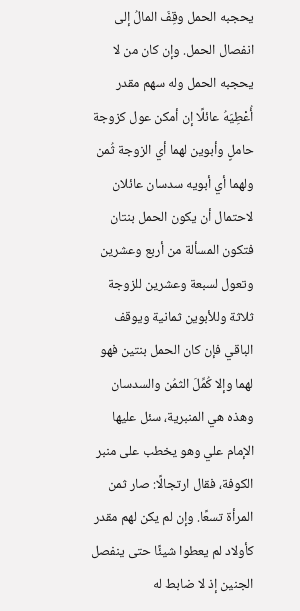يحجبه الحمل وقِفَ المالُ إلى انفصال الحمل. وإن كان من لا يحجبه الحمل وله سهم مقدر أُعْطِيَهُ عائلًا إن أمكن عول كزوجة حاملٍ وأبوين لهما أي الزوجة ثُمن ولهما أي أبويه سدسان عائلان لاحتمال أن يكون الحمل بنتان فتكون المسألة من أربع وعشرين وتعول لسبعة وعشرين للزوجة ثلاثة وللأبوين ثمانية ويوقف الباقي فإن كان الحمل بنتين فهو لهما وإلا كُمِّلَ الثمُن والسدسان وهذه هي المنبرية، سئل عليها الإمام علي وهو يخطب على منبر الكوفة، فقال ارتجالًا: صار ثمن المرأة تسعًا. وإن لم يكن لهم مقدر كأولاد لم يعطوا شيئًا حتى ينفصل الجنين إذ لا ضابط له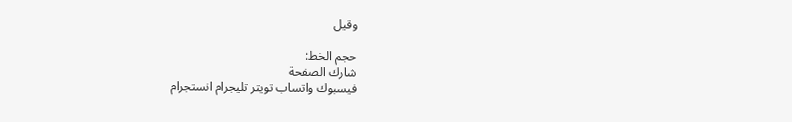وقيل

حجم الخط:
شارك الصفحة
فيسبوك واتساب تويتر تليجرام انستجرام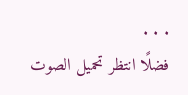. . .
فضلًا انتظر تحميل الصوت